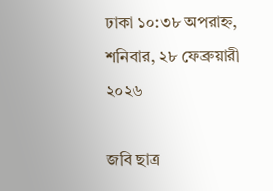ঢাকা ১০:৩৮ অপরাহ্ন, শনিবার, ২৮ ফেব্রুয়ারী ২০২৬

জবি ছাত্র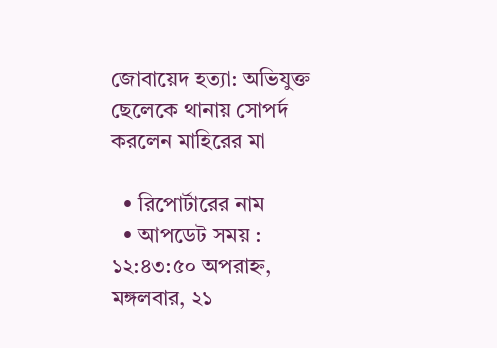জোবায়েদ হত্যা: অভিযুক্ত ছেলেকে থানায় সোপর্দ করলেন মাহিরের মা

  • রিপোর্টারের নাম
  • আপডেট সময় : ১২:৪৩:৫০ অপরাহ্ন, মঙ্গলবার, ২১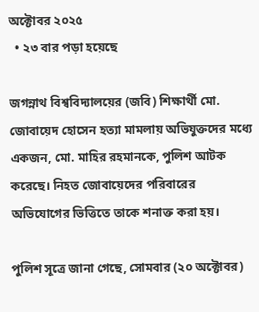অক্টোবর ২০২৫
  • ২৩ বার পড়া হয়েছে

জগন্নাথ বিশ্ববিদ্যালয়ের (জবি) শিক্ষার্থী মো. জোবায়েদ হোসেন হত্যা মামলায় অভিযুক্তদের মধ্যে একজন, মো. মাহির রহমানকে, পুলিশ আটক করেছে। নিহত জোবায়েদের পরিবারের অভিযোগের ভিত্তিতে তাকে শনাক্ত করা হয়।

পুলিশ সূত্রে জানা গেছে, সোমবার (২০ অক্টোবর)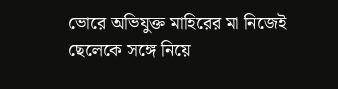ভোরে অভিযুক্ত মাহিরের মা নিজেই ছেলেকে সঙ্গে নিয়ে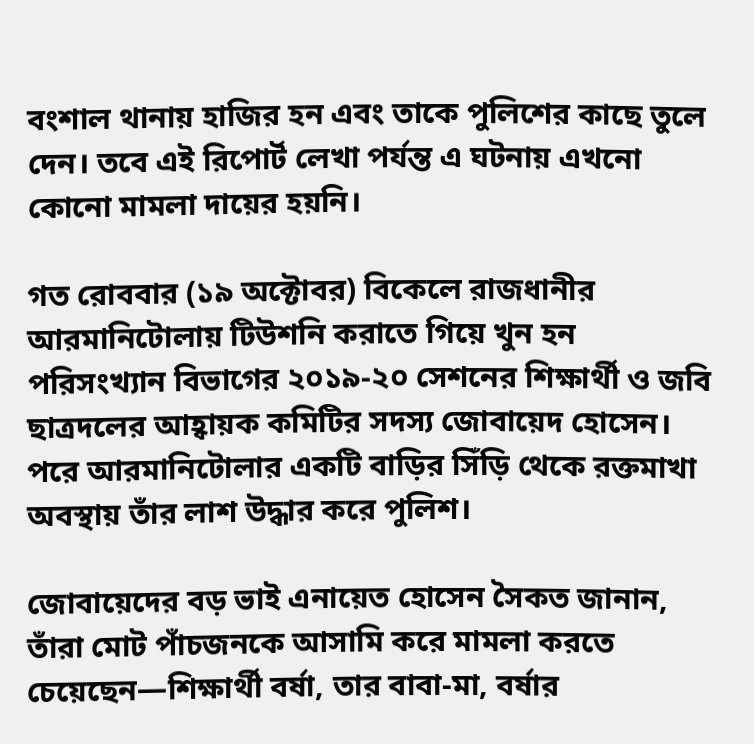বংশাল থানায় হাজির হন এবং তাকে পুলিশের কাছে তুলে দেন। তবে এই রিপোর্ট লেখা পর্যন্ত এ ঘটনায় এখনো কোনো মামলা দায়ের হয়নি।

গত রোববার (১৯ অক্টোবর) বিকেলে রাজধানীর আরমানিটোলায় টিউশনি করাতে গিয়ে খুন হন পরিসংখ্যান বিভাগের ২০১৯-২০ সেশনের শিক্ষার্থী ও জবি ছাত্রদলের আহ্বায়ক কমিটির সদস্য জোবায়েদ হোসেন। পরে আরমানিটোলার একটি বাড়ির সিঁড়ি থেকে রক্তমাখা অবস্থায় তাঁর লাশ উদ্ধার করে পুলিশ।

জোবায়েদের বড় ভাই এনায়েত হোসেন সৈকত জানান, তাঁরা মোট পাঁচজনকে আসামি করে মামলা করতে চেয়েছেন—শিক্ষার্থী বর্ষা, তার বাবা-মা, বর্ষার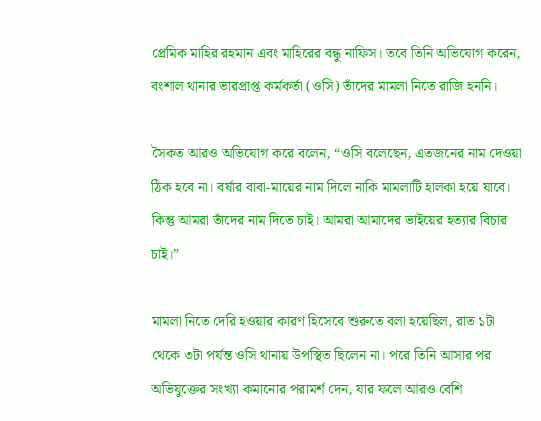প্রেমিক মাহির রহমান এবং মাহিরের বন্ধু নাফিস। তবে তিনি অভিযোগ করেন, বংশাল থানার ভারপ্রাপ্ত কর্মকর্তা (ওসি) তাঁদের মামলা নিতে রাজি হননি।

সৈকত আরও অভিযোগ করে বলেন, “ওসি বলেছেন, এতজনের নাম দেওয়া ঠিক হবে না। বর্ষার বাবা-মায়ের নাম দিলে নাকি মামলাটি হালকা হয়ে যাবে। কিন্তু আমরা তাঁদের নাম দিতে চাই। আমরা আমাদের ভাইয়ের হত্যার বিচার চাই।”

মামলা নিতে দেরি হওয়ার কারণ হিসেবে শুরুতে বলা হয়েছিল, রাত ১টা থেকে ৩টা পর্যন্ত ওসি থানায় উপস্থিত ছিলেন না। পরে তিনি আসার পর অভিযুক্তের সংখ্যা কমানোর পরামর্শ দেন, যার ফলে আরও বেশি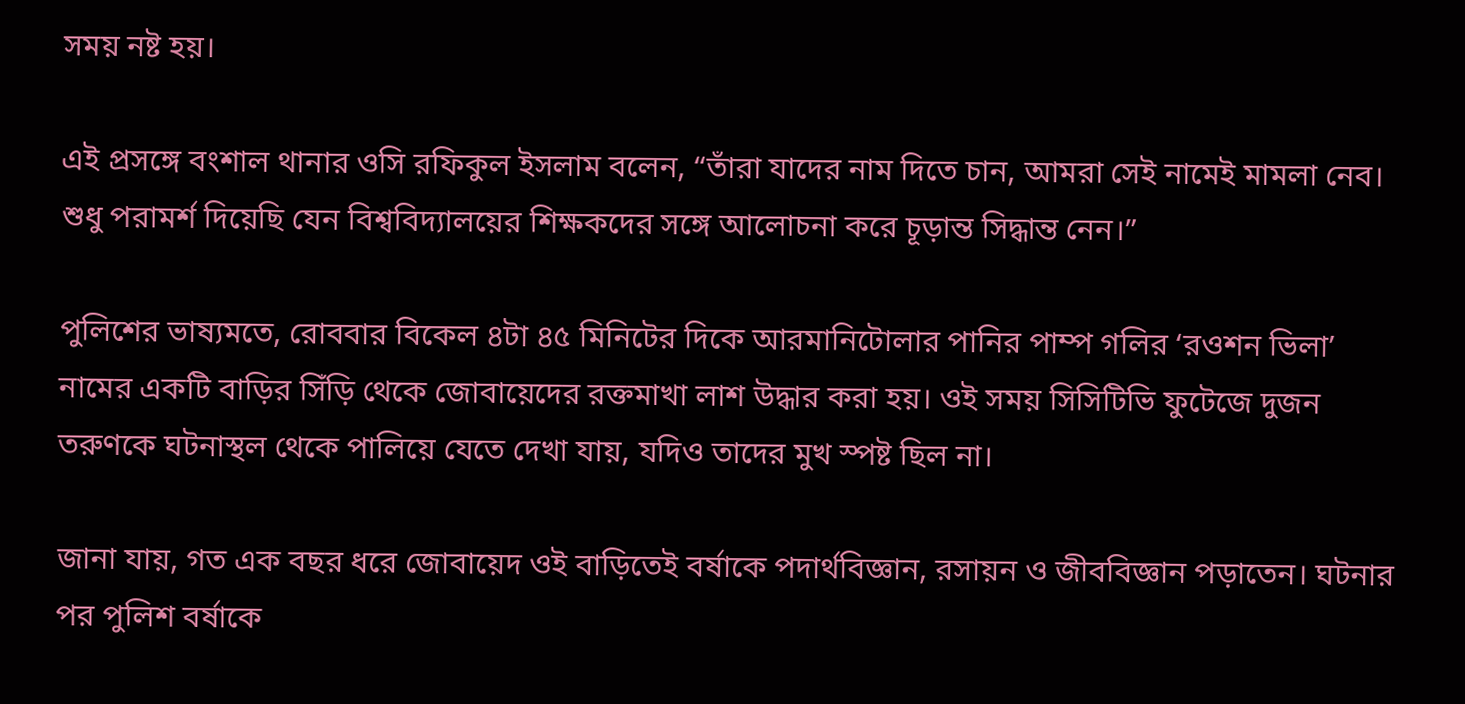সময় নষ্ট হয়।

এই প্রসঙ্গে বংশাল থানার ওসি রফিকুল ইসলাম বলেন, “তাঁরা যাদের নাম দিতে চান, আমরা সেই নামেই মামলা নেব। শুধু পরামর্শ দিয়েছি যেন বিশ্ববিদ্যালয়ের শিক্ষকদের সঙ্গে আলোচনা করে চূড়ান্ত সিদ্ধান্ত নেন।”

পুলিশের ভাষ্যমতে, রোববার বিকেল ৪টা ৪৫ মিনিটের দিকে আরমানিটোলার পানির পাম্প গলির ‘রওশন ভিলা’ নামের একটি বাড়ির সিঁড়ি থেকে জোবায়েদের রক্তমাখা লাশ উদ্ধার করা হয়। ওই সময় সিসিটিভি ফুটেজে দুজন তরুণকে ঘটনাস্থল থেকে পালিয়ে যেতে দেখা যায়, যদিও তাদের মুখ স্পষ্ট ছিল না।

জানা যায়, গত এক বছর ধরে জোবায়েদ ওই বাড়িতেই বর্ষাকে পদার্থবিজ্ঞান, রসায়ন ও জীববিজ্ঞান পড়াতেন। ঘটনার পর পুলিশ বর্ষাকে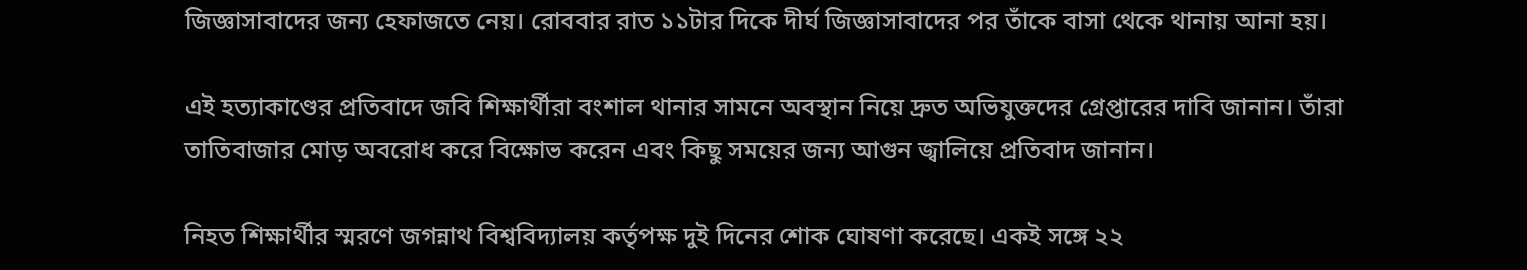জিজ্ঞাসাবাদের জন্য হেফাজতে নেয়। রোববার রাত ১১টার দিকে দীর্ঘ জিজ্ঞাসাবাদের পর তাঁকে বাসা থেকে থানায় আনা হয়।

এই হত্যাকাণ্ডের প্রতিবাদে জবি শিক্ষার্থীরা বংশাল থানার সামনে অবস্থান নিয়ে দ্রুত অভিযুক্তদের গ্রেপ্তারের দাবি জানান। তাঁরা তাতিবাজার মোড় অবরোধ করে বিক্ষোভ করেন এবং কিছু সময়ের জন্য আগুন জ্বালিয়ে প্রতিবাদ জানান।

নিহত শিক্ষার্থীর স্মরণে জগন্নাথ বিশ্ববিদ্যালয় কর্তৃপক্ষ দুই দিনের শোক ঘোষণা করেছে। একই সঙ্গে ২২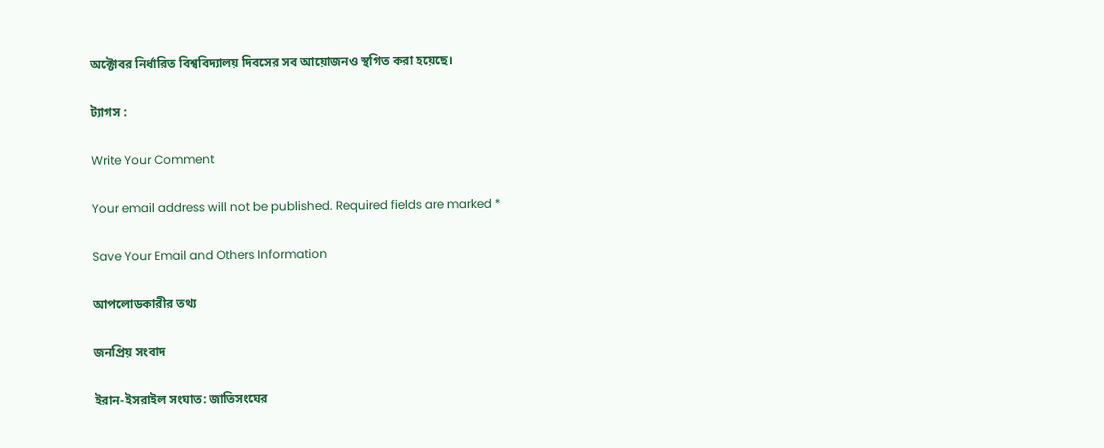অক্টোবর নির্ধারিত বিশ্ববিদ্যালয় দিবসের সব আয়োজনও স্থগিত করা হয়েছে।

ট্যাগস :

Write Your Comment

Your email address will not be published. Required fields are marked *

Save Your Email and Others Information

আপলোডকারীর তথ্য

জনপ্রিয় সংবাদ

ইরান-ইসরাইল সংঘাত: জাতিসংঘের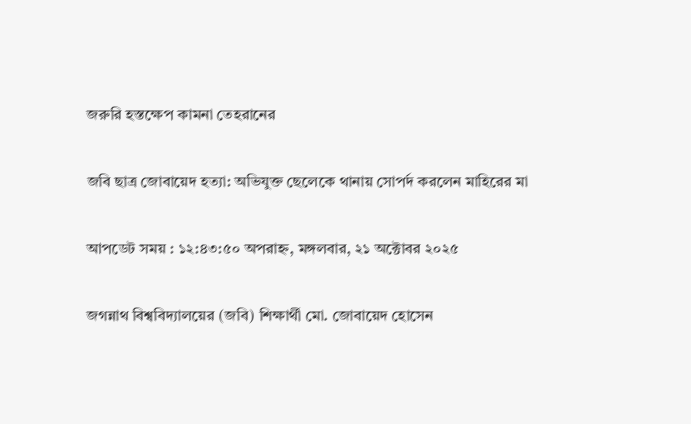জরুরি হস্তক্ষেপ কামনা তেহরানের

জবি ছাত্র জোবায়েদ হত্যা: অভিযুক্ত ছেলেকে থানায় সোপর্দ করলেন মাহিরের মা

আপডেট সময় : ১২:৪৩:৫০ অপরাহ্ন, মঙ্গলবার, ২১ অক্টোবর ২০২৫

জগন্নাথ বিশ্ববিদ্যালয়ের (জবি) শিক্ষার্থী মো. জোবায়েদ হোসেন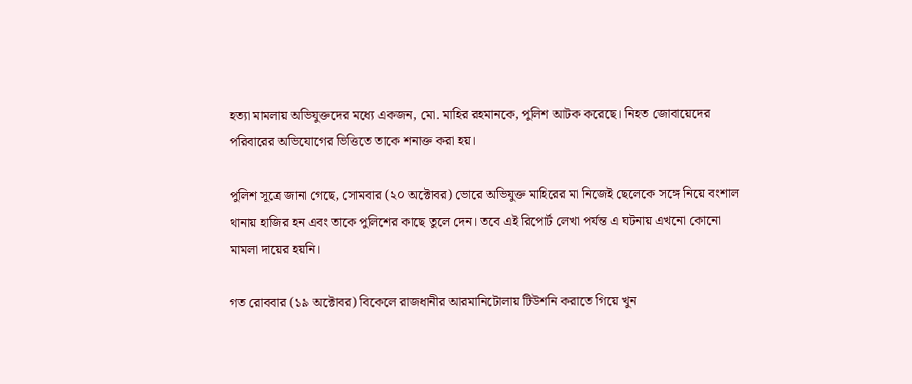হত্যা মামলায় অভিযুক্তদের মধ্যে একজন, মো. মাহির রহমানকে, পুলিশ আটক করেছে। নিহত জোবায়েদের পরিবারের অভিযোগের ভিত্তিতে তাকে শনাক্ত করা হয়।

পুলিশ সূত্রে জানা গেছে, সোমবার (২০ অক্টোবর) ভোরে অভিযুক্ত মাহিরের মা নিজেই ছেলেকে সঙ্গে নিয়ে বংশাল থানায় হাজির হন এবং তাকে পুলিশের কাছে তুলে দেন। তবে এই রিপোর্ট লেখা পর্যন্ত এ ঘটনায় এখনো কোনো মামলা দায়ের হয়নি।

গত রোববার (১৯ অক্টোবর) বিকেলে রাজধানীর আরমানিটোলায় টিউশনি করাতে গিয়ে খুন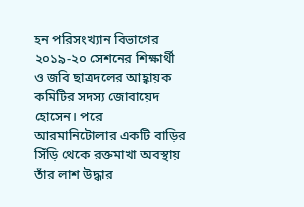হন পরিসংখ্যান বিভাগের ২০১৯-২০ সেশনের শিক্ষার্থী ও জবি ছাত্রদলের আহ্বায়ক কমিটির সদস্য জোবায়েদ হোসেন। পরে আরমানিটোলার একটি বাড়ির সিঁড়ি থেকে রক্তমাখা অবস্থায় তাঁর লাশ উদ্ধার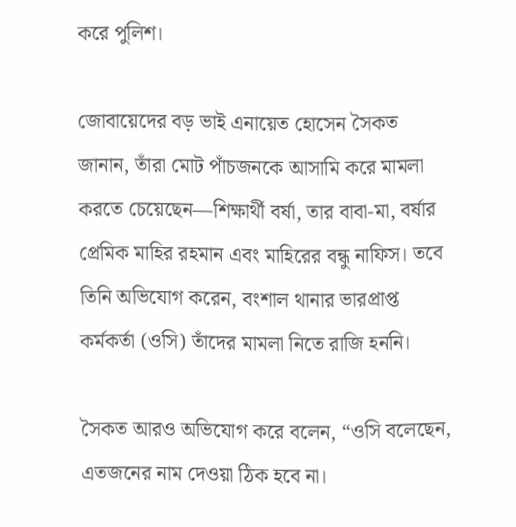করে পুলিশ।

জোবায়েদের বড় ভাই এনায়েত হোসেন সৈকত জানান, তাঁরা মোট পাঁচজনকে আসামি করে মামলা করতে চেয়েছেন—শিক্ষার্থী বর্ষা, তার বাবা-মা, বর্ষার প্রেমিক মাহির রহমান এবং মাহিরের বন্ধু নাফিস। তবে তিনি অভিযোগ করেন, বংশাল থানার ভারপ্রাপ্ত কর্মকর্তা (ওসি) তাঁদের মামলা নিতে রাজি হননি।

সৈকত আরও অভিযোগ করে বলেন, “ওসি বলেছেন, এতজনের নাম দেওয়া ঠিক হবে না।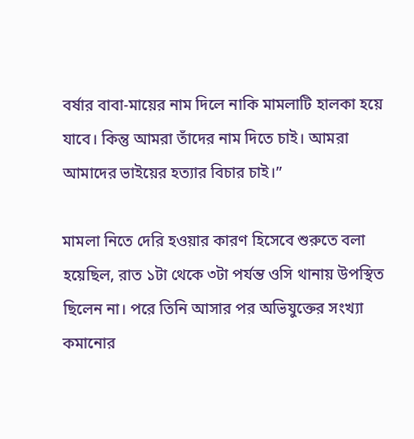বর্ষার বাবা-মায়ের নাম দিলে নাকি মামলাটি হালকা হয়ে যাবে। কিন্তু আমরা তাঁদের নাম দিতে চাই। আমরা আমাদের ভাইয়ের হত্যার বিচার চাই।”

মামলা নিতে দেরি হওয়ার কারণ হিসেবে শুরুতে বলা হয়েছিল, রাত ১টা থেকে ৩টা পর্যন্ত ওসি থানায় উপস্থিত ছিলেন না। পরে তিনি আসার পর অভিযুক্তের সংখ্যা কমানোর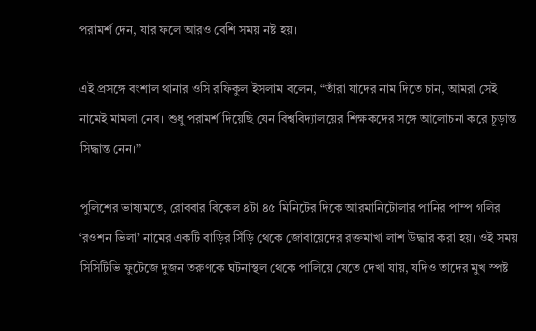পরামর্শ দেন, যার ফলে আরও বেশি সময় নষ্ট হয়।

এই প্রসঙ্গে বংশাল থানার ওসি রফিকুল ইসলাম বলেন, “তাঁরা যাদের নাম দিতে চান, আমরা সেই নামেই মামলা নেব। শুধু পরামর্শ দিয়েছি যেন বিশ্ববিদ্যালয়ের শিক্ষকদের সঙ্গে আলোচনা করে চূড়ান্ত সিদ্ধান্ত নেন।”

পুলিশের ভাষ্যমতে, রোববার বিকেল ৪টা ৪৫ মিনিটের দিকে আরমানিটোলার পানির পাম্প গলির ‘রওশন ভিলা’ নামের একটি বাড়ির সিঁড়ি থেকে জোবায়েদের রক্তমাখা লাশ উদ্ধার করা হয়। ওই সময় সিসিটিভি ফুটেজে দুজন তরুণকে ঘটনাস্থল থেকে পালিয়ে যেতে দেখা যায়, যদিও তাদের মুখ স্পষ্ট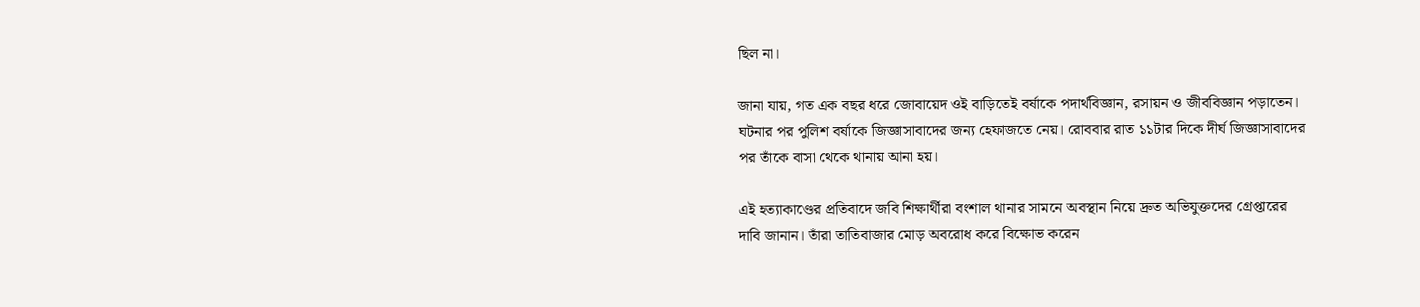ছিল না।

জানা যায়, গত এক বছর ধরে জোবায়েদ ওই বাড়িতেই বর্ষাকে পদার্থবিজ্ঞান, রসায়ন ও জীববিজ্ঞান পড়াতেন। ঘটনার পর পুলিশ বর্ষাকে জিজ্ঞাসাবাদের জন্য হেফাজতে নেয়। রোববার রাত ১১টার দিকে দীর্ঘ জিজ্ঞাসাবাদের পর তাঁকে বাসা থেকে থানায় আনা হয়।

এই হত্যাকাণ্ডের প্রতিবাদে জবি শিক্ষার্থীরা বংশাল থানার সামনে অবস্থান নিয়ে দ্রুত অভিযুক্তদের গ্রেপ্তারের দাবি জানান। তাঁরা তাতিবাজার মোড় অবরোধ করে বিক্ষোভ করেন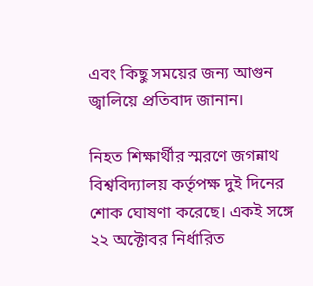এবং কিছু সময়ের জন্য আগুন জ্বালিয়ে প্রতিবাদ জানান।

নিহত শিক্ষার্থীর স্মরণে জগন্নাথ বিশ্ববিদ্যালয় কর্তৃপক্ষ দুই দিনের শোক ঘোষণা করেছে। একই সঙ্গে ২২ অক্টোবর নির্ধারিত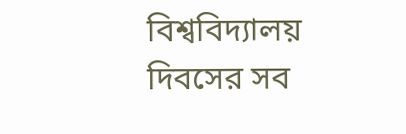বিশ্ববিদ্যালয় দিবসের সব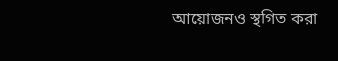আয়োজনও স্থগিত করা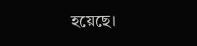হয়েছে।